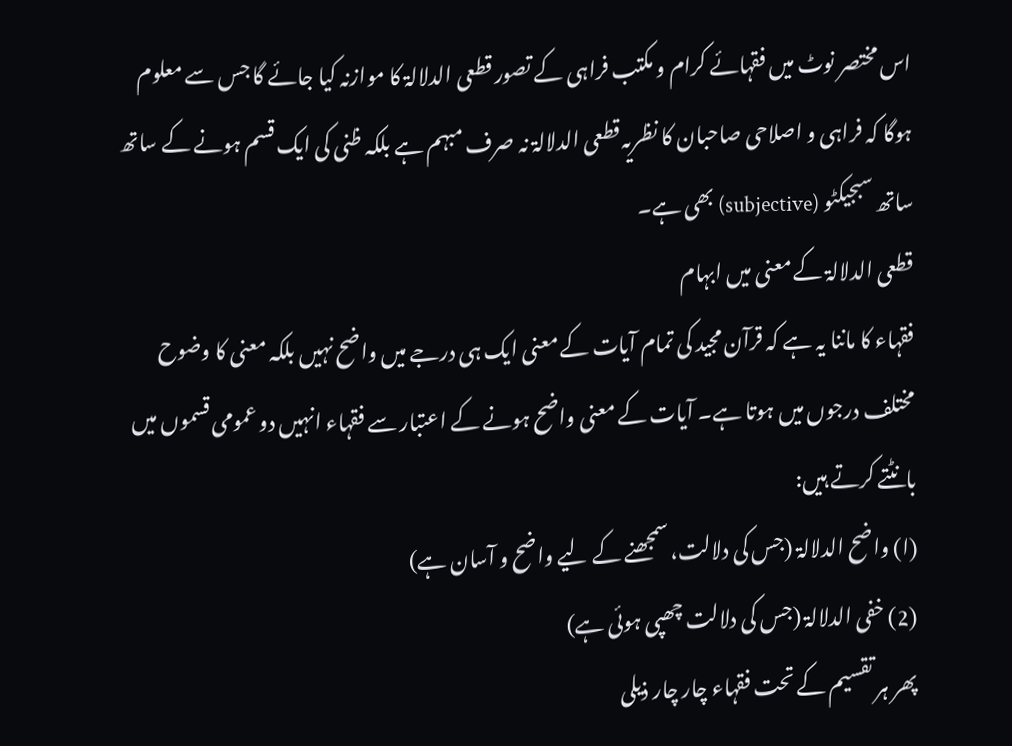اس مختصر نوٹ میں فقہائے کرام و مکتب فراہی کے تصور قطعی الدلالۃ کا موازنہ کیا جائے گا جس سے معلوم ہوگا کہ فراہی و اصلاحی صاحبان کا نظریہ قطعی الدلالۃ نہ صرف مبہم ہے بلکہ ظنی کی ایک قسم ہونے کے ساتھ ساتھ سبجیکٹو (subjective) بھی ہے۔
قطعی الدلالۃ کے معنی میں ابہام
فقہاء کا ماننا یہ ہے کہ قرآن مجید کی تمام آیات کے معنی ایک ہی درجے میں واضح نہیں بلکہ معنی کا وضوح مختلف درجوں میں ہوتا ہے۔ آیات کے معنی واضح ہونے کے اعتبار سے فقہاء انہیں دو عمومی قسموں میں بانٹتے کرتے ہیں:
(ا) واضح الدلالۃ (جس کی دلالت، سمجھنے کے لیے واضح و آسان ہے)
(2) خفی الدلالۃ (جس کی دلالت چھپی ہوئی ہے)
پھر ہر تقسیم کے تحت فقہاء چار چار ذیلی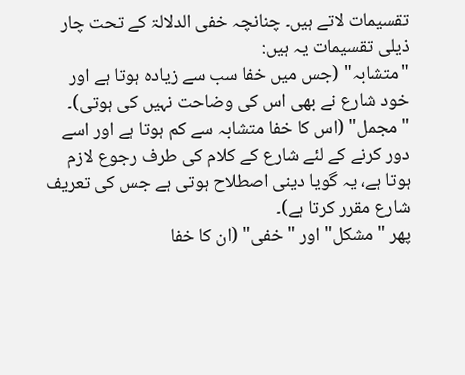تقسیمات لاتے ہیں۔ چنانچہ خفی الدلالۃ کے تحت چار ذیلی تقسیمات یہ ہیں:
"متشابہ" (جس میں خفا سب سے زیادہ ہوتا ہے اور خود شارع نے بھی اس کی وضاحت نہیں کی ہوتی)۔
"مجمل" (اس کا خفا متشابہ سے کم ہوتا ہے اور اسے دور کرنے کے لئے شارع کے کلام کی طرف رجوع لازم ہوتا ہے، یہ گویا دینی اصطلاح ہوتی ہے جس کی تعریف شارع مقرر کرتا ہے)۔
پھر "مشکل" اور "خفی" (ان کا خفا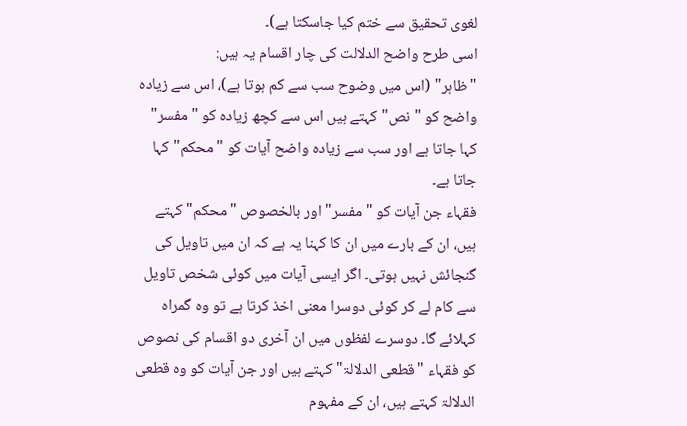لغوی تحقیق سے ختم کیا جاسکتا ہے)۔
اسی طرح واضح الدلالت کی چار اقسام یہ ہیں:
"ظاہر" (اس میں وضوح سب سے کم ہوتا ہے)، اس سے زیادہ واضح کو "نص" کہتے ہیں اس سے کچھ زیادہ کو "مفسر" کہا جاتا ہے اور سب سے زیادہ واضح آیات کو "محکم" کہا جاتا ہے۔
فقہاء جن آیات کو "مفسر" اور بالخصوص "محکم" کہتے ہیں، ان کے بارے میں ان کا کہنا یہ ہے کہ ان میں تاویل کی گنجائش نہیں ہوتی۔ اگر ایسی آیات میں کوئی شخص تاویل سے کام لے کر کوئی دوسرا معنی اخذ کرتا ہے تو وہ گمراہ کہلائے گا۔ دوسرے لفظوں میں ان آخری دو اقسام کی نصوص کو فقہاء "قطعی الدلالۃ" کہتے ہیں اور جن آیات کو وہ قطعی الدلالۃ کہتے ہیں، ان کے مفہوم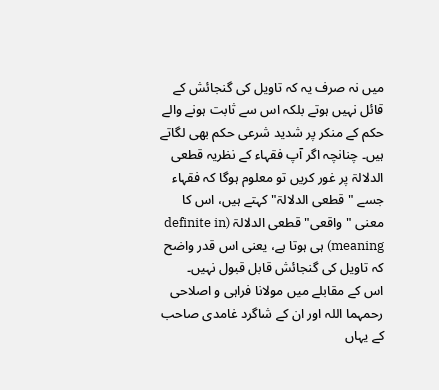میں نہ صرف یہ کہ تاویل کی گنجائش کے قائل نہیں ہوتے بلکہ اس سے ثابت ہونے والے حکم کے منکر پر شدید شرعی حکم بھی لگاتے ہیں۔ چنانچہ اگر آپ فقہاء کے نظریہ قطعی الدلالۃ پر غور کریں تو معلوم ہوگا کہ فقہاء جسے "قطعی الدلالۃ" کہتے ہیں، اس کا معنی "واقعی" قطعی الدلالۃ (definite in meaning) ہی ہوتا ہے، یعنی اس قدر واضح کہ تاویل کی گنجائش قابل قبول نہیں۔
اس کے مقابلے میں مولانا فراہی و اصلاحی رحمہما اللہ اور ان کے شاگرد غامدی صاحب کے یہاں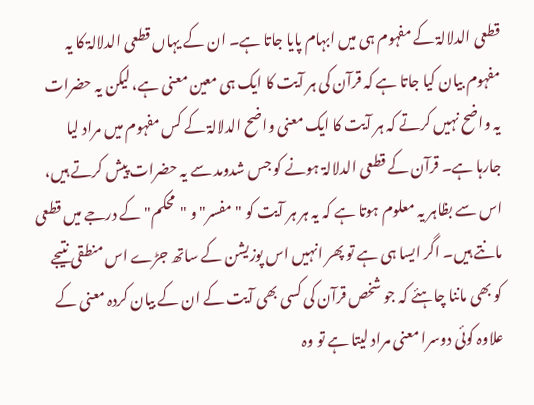قطعی الدلالۃ کے مفہوم ہی میں ابہام پایا جاتا ہے۔ ان کے یہاں قطعی الدلالۃ کا یہ مفہوم بیان کیا جاتا ہے کہ قرآن کی ہر آیت کا ایک ہی معین معنی ہے، لیکن یہ حضرات یہ واضح نہیں کرتے کہ ہر آیت کا ایک معنی واضح الدلالۃ کے کس مفہوم میں مراد لیا جارہا ہے۔ قرآن کے قطعی الدلالۃ ہونے کو جس شدومد سے یہ حضرات پیش کرتے ہیں، اس سے بظاہر یہ معلوم ہوتا ہے کہ یہ ہر ہر آیت کو "مفسر" و "محکم" کے درجے میں قطعی مانتے ہیں۔ اگر ایسا ہی ہے تو پھر انہیں اس پوزیشن کے ساتھ جڑے اس منطقی نتیجے کو بھی ماننا چاہئے کہ جو شخص قرآن کی کسی بھی آیت کے ان کے بیان کردہ معنی کے علاوہ کوئی دوسرا معنی مراد لیتا ہے تو وہ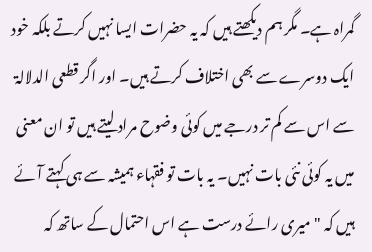گمراہ ہے۔ مگر ہم دیکھتے ہیں کہ یہ حضرات ایسا نہیں کرتے بلکہ خود ایک دوسرے سے بھی اختلاف کرتے ہیں۔ اور اگر قطعی الدلالۃ سے اس سے کم تر درجے میں کوئی وضوح مراد لیتے ہیں تو ان معنی میں یہ کوئی نئی بات نہیں۔ یہ بات تو فقہاء ہمیشہ سے ہی کہتے آئے ہیں کہ "میری رائے درست ہے اس احتمال کے ساتھ کہ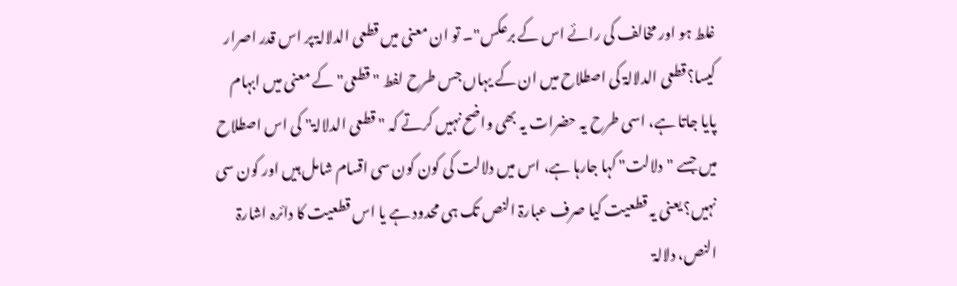غلط ہو اور مخالف کی رائے اس کے برعکس"۔ تو ان معنی میں قطعی الدلالۃ پر اس قدر اصرار کیسا؟قطعی الدلالۃ کی اصطلاح میں ان کے یہاں جس طرح لفط "قطعی" کے معنی میں ابہام پایا جاتا ہے، اسی طرح یہ حضرات یہ بھی واضح نہیں کرتے کہ "قطعی الدلالۃ" کی اس اصطلاح میں جسے "دلالت" کہا جارہا ہے، اس میں دلالت کی کون کون سی اقسام شامل ہیں اور کون سی نہیں؟ یعنی یہ قطعیت کیا صرف عبارۃ النص تک ہی محدود ہے یا اس قطعیت کا دائرہ اشارۃ النص، دلالۃ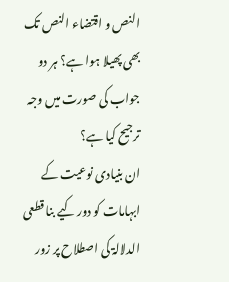النص و اقتضاء النص تک بھی پھیلا ہوا ہے؟ ہر دو جواب کی صورت میں وجہ ترجیح کیا ہے؟
ان بنیادی نوعیت کے ابہامات کو دور کیے بنا قطعی الدلالۃ کی اصطلاح پر زور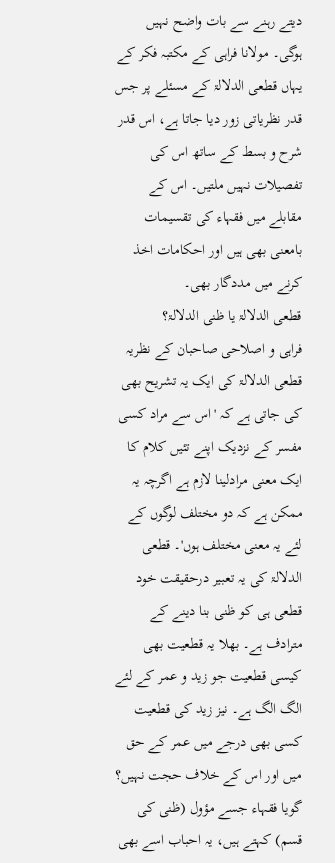دیتے رہنے سے بات واضح نہیں ہوگی۔ مولانا فراہی کے مکتبہ فکر کے یہاں قطعی الدلالۃ کے مسئلے پر جس قدر نظریاتی زور دیا جاتا ہے، اس قدر شرح و بسط کے ساتھ اس کی تفصیلات نہیں ملتیں۔ اس کے مقابلے میں فقہاء کی تقسیمات بامعنی بھی ہیں اور احکامات اخذ کرنے میں مددگار بھی۔
قطعی الدلالۃ یا ظنی الدلالۃ؟
فراہی و اصلاحی صاحبان کے نظریہ قطعی الدلالۃ کی ایک یہ تشریح بھی کی جاتی ہے کہ 'اس سے مراد کسی مفسر کے نزدیک اپنے تئیں کلام کا ایک معنی مرادلینا لازم ہے اگرچہ یہ ممکن ہے کہ دو مختلف لوگوں کے لئے یہ معنی مختلف ہوں'۔ قطعی الدلالۃ کی یہ تعبیر درحقیقت خود قطعی ہی کو ظنی بنا دینے کے مترادف ہے۔ بھلا یہ قطعیت بھی کیسی قطعیت جو زید و عمر کے لئے الگ الگ ہے۔ نیز زید کی قطعیت کسی بھی درجے میں عمر کے حق میں اور اس کے خلاف حجت نہیں؟ گویا فقہاء جسے مؤول (ظنی کی قسم) کہتے ہیں، یہ احباب اسے بھی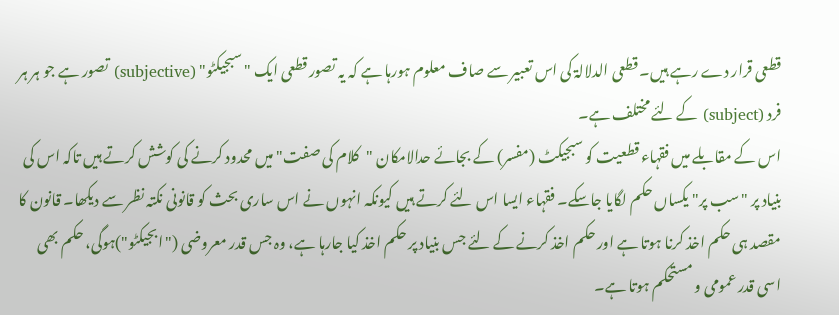قطعی قرار دے رہے ہیں۔ قطعی الدلالۃ کی اس تعبیر سے صاف معلوم ہورہا ہے کہ یہ تصور قطعی ایک "سبجیکٹو" (subjective) تصور ہے جو ہر ہر فرد (subject) کے لئے مختلف ہے۔
اس کے مقابلے میں فقہاء قطعیت کو سبجیکٹ (مفسر) کے بجائے حدالامکان "کلام کی صفت" میں محدود کرنے کی کوشش کرتے ہیں تاکہ اس کی بنیاد پر "سب پر" یکساں حکم لگایا جاسکے۔ فقہاء ایسا اس لئے کرتے ہیں کیونکہ انہوں نے اس ساری بحث کو قانونی نکتہ نظر سے دیکھا۔ قانون کا مقصد ہی حکم اخذ کرنا ہوتا ہے اور حکم اخذ کرنے کے لئے جس بنیاد پر حکم اخذ کیا جارہا ہے، وہ جس قدر معروضی ("ابجیکٹو")ہوگی، حکم بھی اسی قدر عمومی و مستحکم ہوتا ہے۔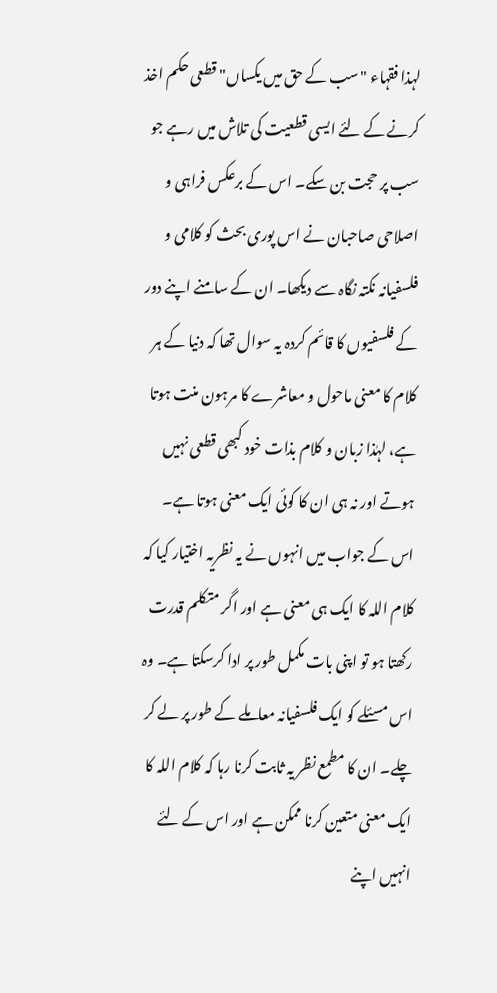لہذا فقہاء "سب کے حق میں یکساں" قطعی حکم اخذ کرنے کے لئے ایسی قطعیت کی تلاش میں رہے جو سب پر حجت بن سکے۔ اس کے برعکس فراہی و اصلاحی صاحبان نے اس پوری بحث کو کلامی و فلسفیانہ نکتہ نگاہ سے دیکھا۔ ان کے سامنے اپنے دور کے فلسفیوں کا قائم کردہ یہ سوال تھا کہ دنیا کے ہر کلام کا معنی ماحول و معاشرے کا مرہون منت ہوتا ہے، لہٰذا زبان و کلام بذات خود کبھی قطعی نہیں ہوتے اور نہ ہی ان کا کوئی ایک معنی ہوتا ہے۔ اس کے جواب میں انہوں نے یہ نظریہ اختیار کیا کہ کلام اللہ کا ایک ہی معنی ہے اور اگر متکلم قدرت رکھتا ہو تو اپنی بات مکمل طور پر ادا کرسکتا ہے۔ وہ اس مسئلے کو ایک فلسفیانہ معاملے کے طور پر لے کر چلے۔ ان کا مطمع نظر یہ ثابت کرنا رہا کہ کلام اللہ کا ایک معنی متعین کرنا ممکن ہے اور اس کے لئے انہیں اپنے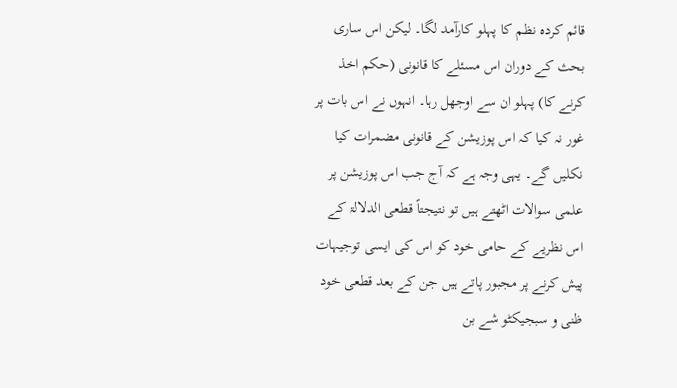قائم کردہ نظم کا پہلو کارآمد لگا۔ لیکن اس ساری بحث کے دوران اس مسئلے کا قانونی (حکم اخذ کرنے کا) پہلو ان سے اوجھل رہا۔ انہوں نے اس بات پر غور نہ کیا کہ اس پوزیشن کے قانونی مضمرات کیا نکلیں گے۔ یہی وجہ ہے کہ آج جب اس پوزیشن پر علمی سوالات اٹھتے ہیں تو نتیجتاً قطعی الدلالۃ کے اس نظریے کے حامی خود کو اس کی ایسی توجیہات پیش کرنے پر مجبور پاتے ہیں جن کے بعد قطعی خود ظنی و سبجیکٹو شے بن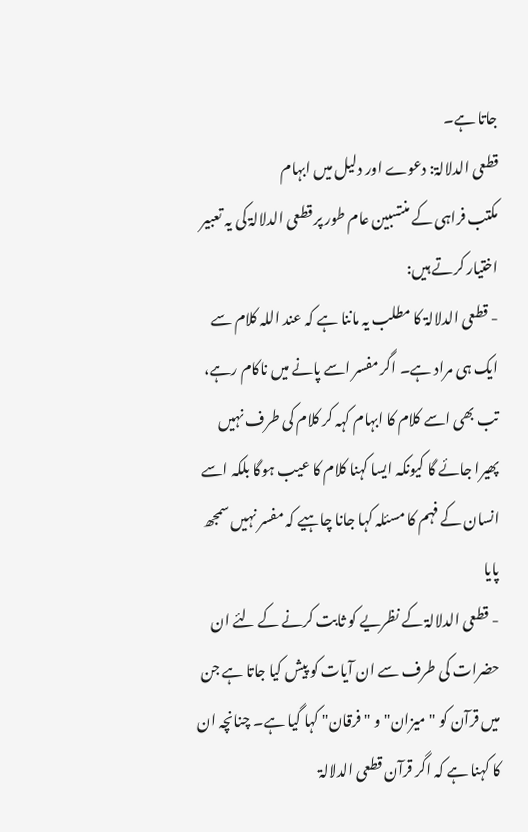جاتا ہے۔
قطعی الدلالۃ: دعوے اور دلیل میں ابہام
مکتب فراہی کے منتسبین عام طور پر قطعی الدلالۃ کی یہ تعبیر اختیار کرتے ہیں:
- قطعی الدلالۃ کا مطلب یہ ماننا ہے کہ عند اللہ کلام سے ایک ہی مراد ہے۔ اگر مفسر اسے پانے میں ناکام رہے، تب بھی اسے کلام کا ابہام کہہ کر کلام کی طرف نہیں پھیرا جائے گا کیونکہ ایسا کہنا کلام کا عیب ہوگا بلکہ اسے انسان کے فہم کا مسئلہ کہا جانا چاہیے کہ مفسر نہیں سمجھ پایا
- قطعی الدلالۃ کے نظریے کو ثابت کرنے کے لئے ان حضرات کی طرف سے ان آیات کو پیش کیا جاتا ہے جن میں قرآن کو "میزان" و "فرقان" کہا گیا ہے۔ چنانچہ ان کا کہنا ہے کہ اگر قرآن قطعی الدلالۃ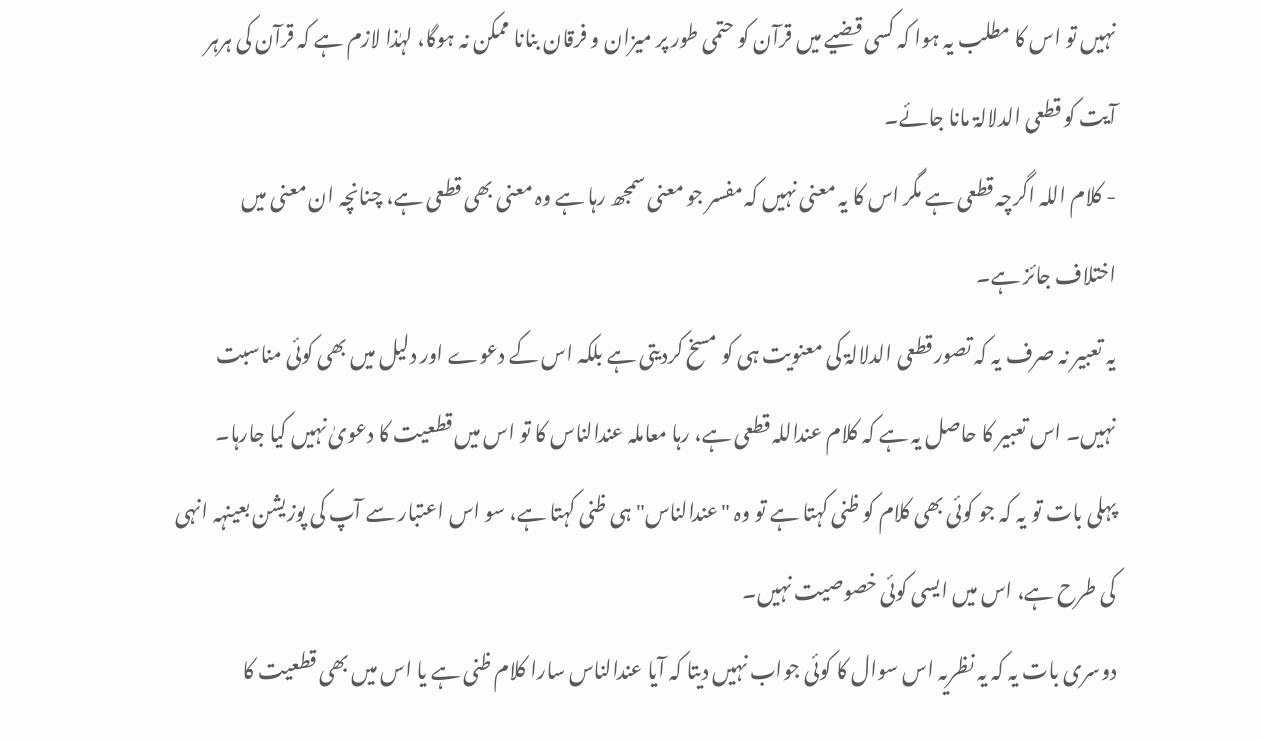نہیں تو اس کا مطلب یہ ہوا کہ کسی قضیے میں قرآن کو حتمی طور پر میزان و فرقان بنانا ممکن نہ ہوگا، لہٰذا لازم ہے کہ قرآن کی ہرہر آیت کو قطعی الدلالۃ مانا جائے۔
- کلام اللہ اگرچہ قطعی ہے مگر اس کا یہ معنی نہیں کہ مفسر جو معنی سمجھ رہا ہے وہ معنی بھی قطعی ہے، چنانچہ ان معنی میں اختلاف جائز ہے۔
یہ تعبیر نہ صرف یہ کہ تصور قطعی الدلالۃ کی معنویت ہی کو مسخ کردیتی ہے بلکہ اس کے دعوے اور دلیل میں بھی کوئی مناسبت نہیں۔ اس تعبیر کا حاصل یہ ہے کہ کلام عنداللہ قطعی ہے، رہا معاملہ عندالناس کا تو اس میں قطعیت کا دعویٰ نہیں کیا جارہا۔
پہلی بات تو یہ کہ جو کوئی بھی کلام کو ظنی کہتا ہے تو وہ "عندالناس" ہی ظنی کہتا ہے، سو اس اعتبار سے آپ کی پوزیشن بعینہہ انہی کی طرح ہے، اس میں ایسی کوئی خصوصیت نہیں۔
دوسری بات یہ کہ یہ نظریہ اس سوال کا کوئی جواب نہیں دیتا کہ آیا عندالناس سارا کلام ظنی ہے یا اس میں بھی قطعیت کا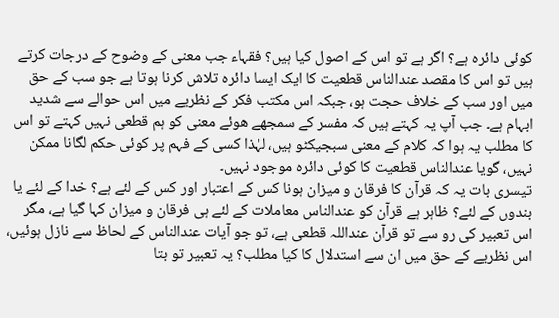کوئی دائرہ ہے؟ اگر ہے تو اس کے اصول کیا ہیں؟ فقہاء جب معنی کے وضوح کے درجات کرتے ہیں تو اس کا مقصد عندالناس قطعیت کا ایک ایسا دائرہ تلاش کرنا ہوتا ہے جو سب کے حق میں اور سب کے خلاف حجت ہو، جبکہ اس مکتب فکر کے نظریے میں اس حوالے سے شدید ابہام ہے۔ جب آپ یہ کہتے ہیں کہ مفسر کے سمجھے ھوئے معنی کو ہم قطعی نہیں کہتے تو اس کا مطلب یہ ہوا کہ کلام کے معنی سبجیکٹو ہیں، لہٰذا کسی کے فہم پر کوئی حکم لگانا ممکن نہیں، گویا عندالناس قطعیت کا کوئی دائرہ موجود نہیں۔
تیسری بات یہ کہ قرآن کا فرقان و میزان ہونا کس کے اعتبار اور کس کے لئے ہے؟ خدا کے لئے یا بندوں کے لئے؟ ظاہر ہے قرآن کو عندالناس معاملات کے لئے ہی فرقان و میزان کہا گیا ہے، مگر اس تعبیر کی رو سے تو قرآن عنداللہ قطعی ہے، تو جو آیات عندالناس کے لحاظ سے نازل ہوئیں، اس نظریے کے حق میں ان سے استدلال کا کیا مطلب؟ یہ تعبیر تو بتا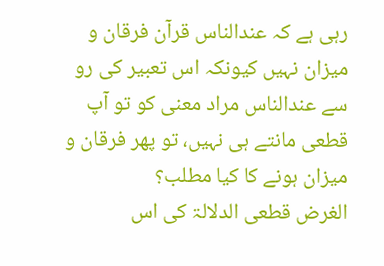رہی ہے کہ عندالناس قرآن فرقان و میزان نہیں کیونکہ اس تعبیر کی رو سے عندالناس مراد معنی کو تو آپ قطعی مانتے ہی نہیں، تو پھر فرقان و میزان ہونے کا کیا مطلب؟
الغرض قطعی الدلالۃ کی اس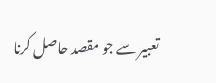تعبیر سے جو مقصد حاصل کرنا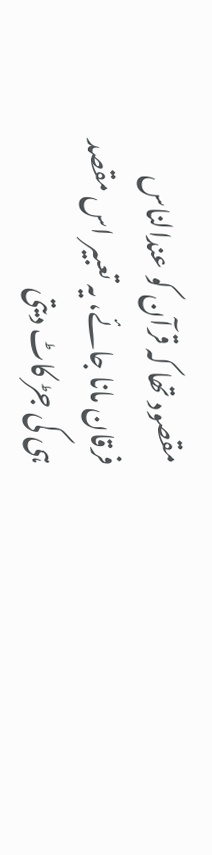مقصود تھا کہ قرآن کو عندالناس فرقان مانا جائے، یہ تعبیر اس مقصد ہی کی جڑ کاٹ دیتی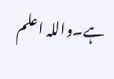ہے۔واللہ اعلم